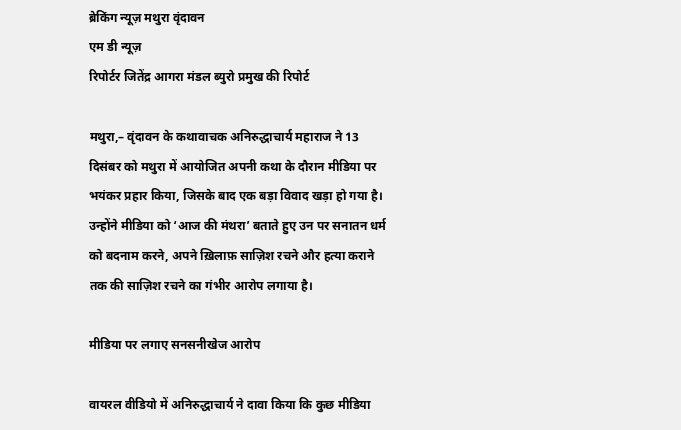ब्रेकिंग न्यूज़ मथुरा वृंदावन
एम डी न्यूज़
रिपोर्टर जितेंद्र आगरा मंडल ब्युरो प्रमुख की रिपोर्ट

मथुरा,– वृंदावन के कथावाचक अनिरुद्धाचार्य महाराज ने 13 दिसंबर को मथुरा में आयोजित अपनी कथा के दौरान मीडिया पर भयंकर प्रहार किया, जिसके बाद एक बड़ा विवाद खड़ा हो गया है। उन्होंने मीडिया को ‘आज की मंथरा’ बताते हुए उन पर सनातन धर्म को बदनाम करने, अपने ख़िलाफ़ साज़िश रचने और हत्या कराने तक की साज़िश रचने का गंभीर आरोप लगाया है।

मीडिया पर लगाए सनसनीखेज आरोप

वायरल वीडियो में अनिरुद्धाचार्य ने दावा किया कि कुछ मीडिया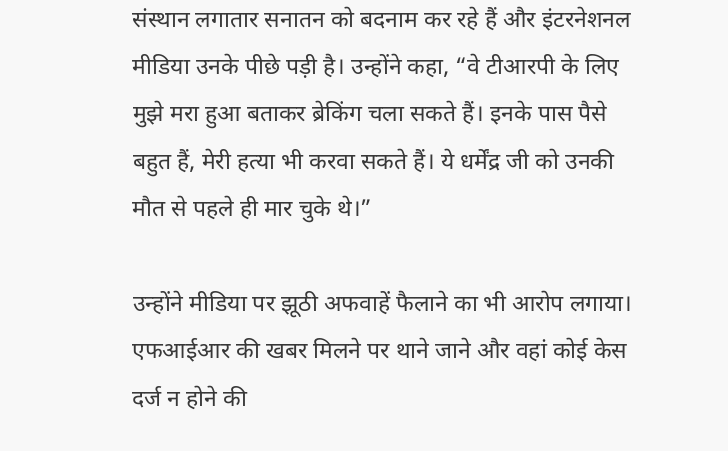संस्थान लगातार सनातन को बदनाम कर रहे हैं और इंटरनेशनल मीडिया उनके पीछे पड़ी है। उन्होंने कहा, “वे टीआरपी के लिए मुझे मरा हुआ बताकर ब्रेकिंग चला सकते हैं। इनके पास पैसे बहुत हैं, मेरी हत्या भी करवा सकते हैं। ये धर्मेंद्र जी को उनकी मौत से पहले ही मार चुके थे।”

उन्होंने मीडिया पर झूठी अफवाहें फैलाने का भी आरोप लगाया। एफआईआर की खबर मिलने पर थाने जाने और वहां कोई केस दर्ज न होने की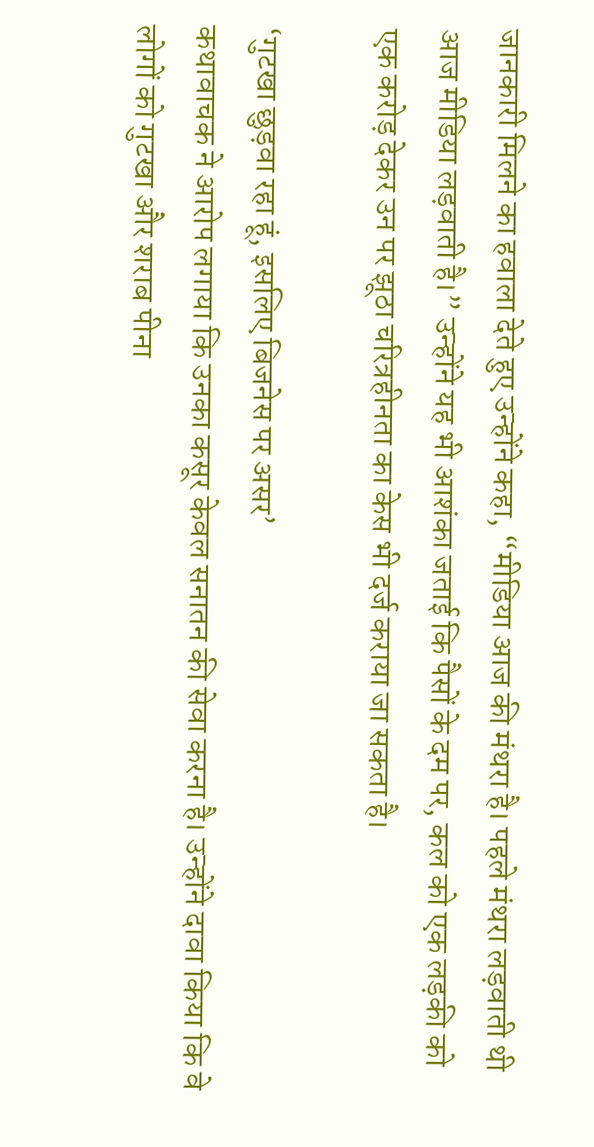जानकारी मिलने का हवाला देते हुए उन्होंने कहा, “मीडिया आज की मंथरा है। पहले मंथरा लड़वाती थी आज मीडिया लड़वाती है।” उन्होंने यह भी आशंका जताई कि पैसों के दम पर, कल को एक लड़की को एक करोड़ देकर उन पर झूठा चरित्रहीनता का केस भी दर्ज कराया जा सकता है।

‘गुटखा छुड़वा रहा हूं, इसलिए बिजनेस पर असर’
कथावाचक ने आरोप लगाया कि उनका कसूर केवल सनातन की सेवा करना है। उन्होंने दावा किया कि वे लोगों को गुटखा और शराब पीना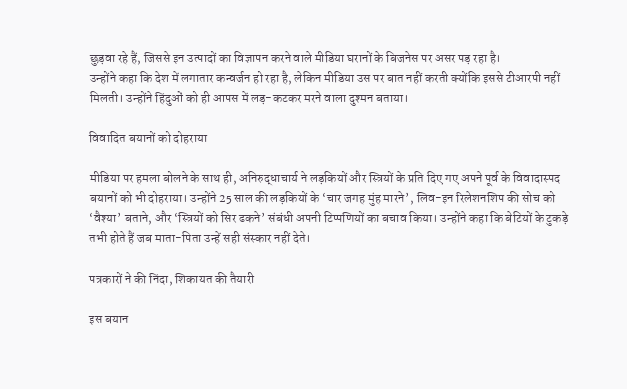छुड़वा रहे हैं, जिससे इन उत्पादों का विज्ञापन करने वाले मीडिया घरानों के बिजनेस पर असर पड़ रहा है।
उन्होंने कहा कि देश में लगातार कन्वर्जन हो रहा है, लेकिन मीडिया उस पर बात नहीं करती क्योंकि इससे टीआरपी नहीं मिलती। उन्होंने हिंदुओं को ही आपस में लड़-कटकर मरने वाला दुश्मन बताया।

विवादित बयानों को दोहराया

मीडिया पर हमला बोलने के साथ ही, अनिरुद्धाचार्य ने लड़कियों और स्त्रियों के प्रति दिए गए अपने पूर्व के विवादास्पद बयानों को भी दोहराया। उन्होंने 25 साल की लड़कियों के ‘चार जगह मुंह मारने’, लिव-इन रिलेशनशिप की सोच को ‘वैश्या’ बताने, और ‘स्त्रियों को सिर ढकने’ संबंधी अपनी टिप्पणियों का बचाव किया। उन्होंने कहा कि बेटियों के टुकड़े तभी होते हैं जब माता-पिता उन्हें सही संस्कार नहीं देते।

पत्रकारों ने की निंदा, शिकायत की तैयारी

इस बयान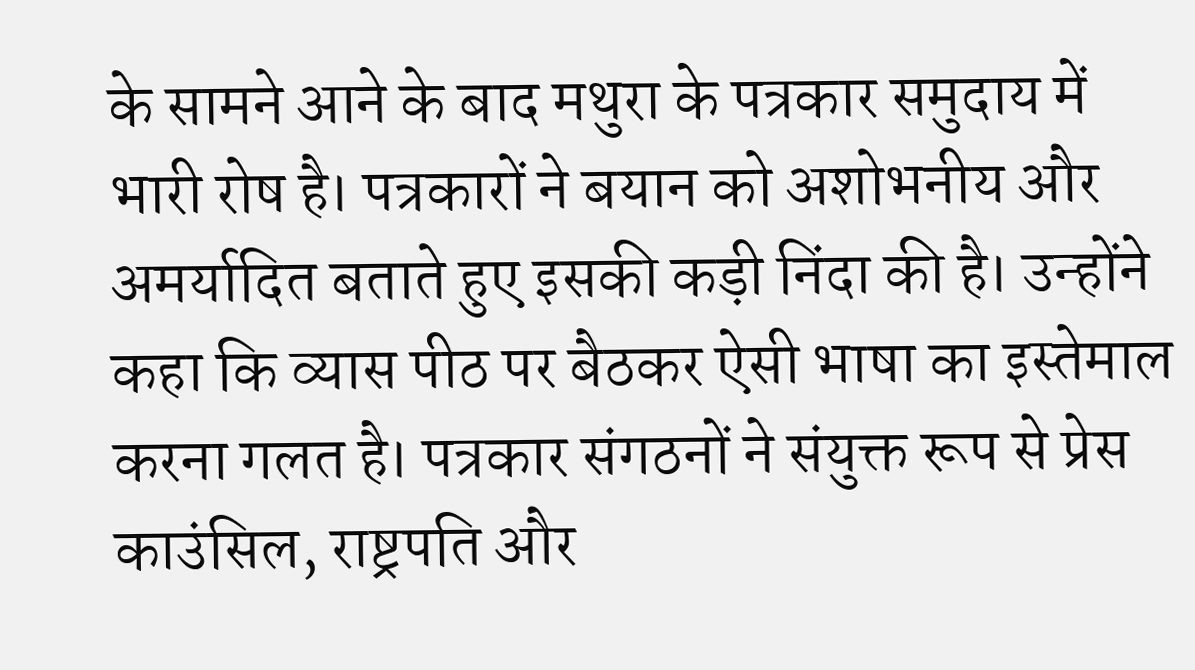के सामने आने के बाद मथुरा के पत्रकार समुदाय में भारी रोष है। पत्रकारों ने बयान को अशोभनीय और अमर्यादित बताते हुए इसकी कड़ी निंदा की है। उन्होंने कहा कि व्यास पीठ पर बैठकर ऐसी भाषा का इस्तेमाल करना गलत है। पत्रकार संगठनों ने संयुक्त रूप से प्रेस काउंसिल, राष्ट्रपति और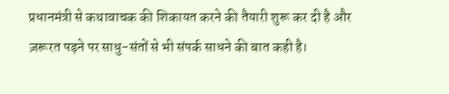प्रधानमंत्री से कथावाचक की शिकायत करने की तैयारी शुरू कर दी है और ज़रूरत पड़ने पर साधु-संतों से भी संपर्क साधने की बात कही है।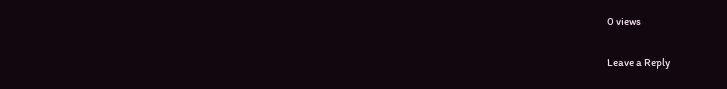0 views

Leave a Reply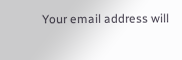Your email address will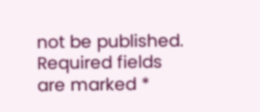not be published. Required fields are marked *